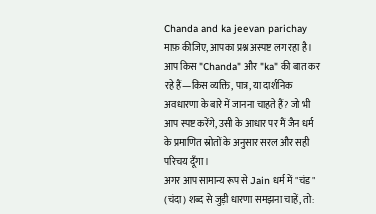Chanda and ka jeevan parichay
माफ़ कीजिए, आपका प्रश्न अस्पष्ट लग रहा है। आप किस "Chanda" और "ka" की बात कर रहे हैं—किस व्यक्ति, पात्र, या दार्शनिक अवधारणा के बारे में जानना चाहते हैं? जो भी आप स्पष्ट करेंगे, उसी के आधार पर मैं जैन धर्म के प्रमाणित स्रोतों के अनुसार सरल और सही परिचय दूँगा।
अगर आप सामान्य रूप से Jain धर्म में "चंड" (चंदा) शब्द से जुड़ी धारणा समझना चाहें, तो: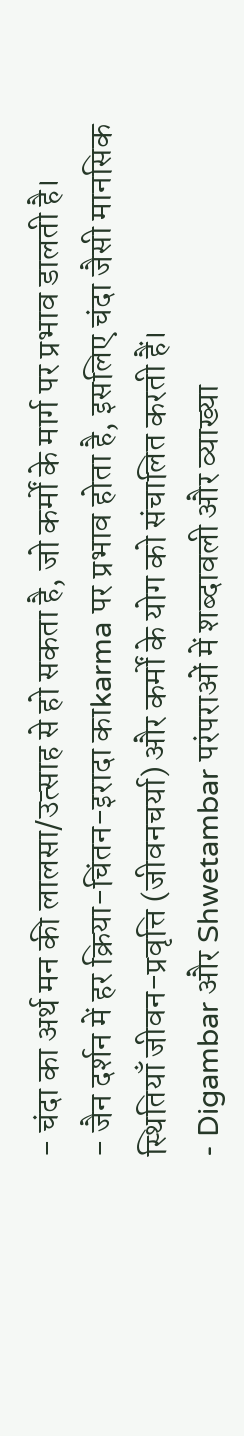- चंदा का अर्थ मन की लालसा/उत्साह से हो सकता है, जो कर्मों के मार्ग पर प्रभाव डालती है।
- जैन दर्शन में हर क्रिया-चिंतन-इरादा काkarma पर प्रभाव होता है, इसलिए चंदा जैसी मानसिक स्थितियाँ जीवन-प्रवृत्ति (जीवनचर्या) और कर्मों के योग को संचालित करती हैं।
- Digambar और Shwetambar परंपराओं में शब्दावली और व्याख्या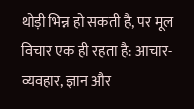थोड़ी भिन्न हो सकती है, पर मूल विचार एक ही रहता है: आचार-व्यवहार, ज्ञान और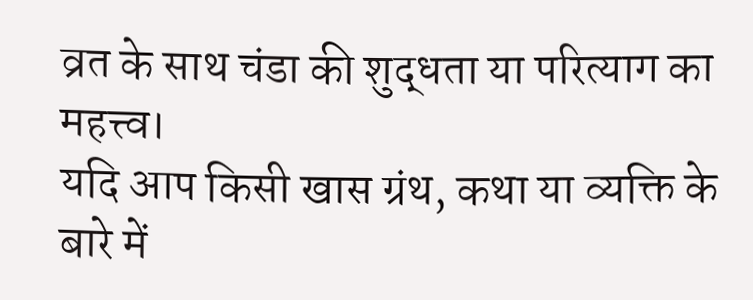व्रत के साथ चंडा की शुद्धता या परित्याग का महत्त्व।
यदि आप किसी खास ग्रंथ, कथा या व्यक्ति के बारे में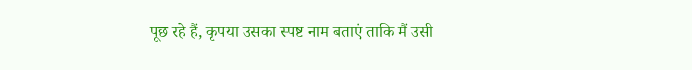पूछ रहे हैं, कृपया उसका स्पष्ट नाम बताएं ताकि मैं उसी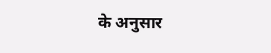के अनुसार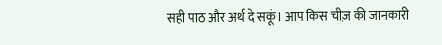सही पाठ और अर्थ दे सकूं। आप किस चीज़ की जानकारी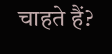चाहते हैं?